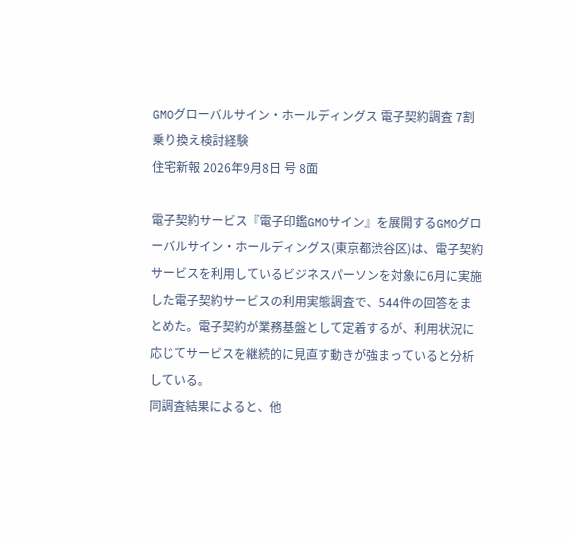GMOグローバルサイン・ホールディングス 電子契約調査 7割乗り換え検討経験
住宅新報 2026年9月8日 号 8面

電子契約サービス『電子印鑑GMOサイン』を展開するGMOグローバルサイン・ホールディングス(東京都渋谷区)は、電子契約サービスを利用しているビジネスパーソンを対象に6月に実施した電子契約サービスの利用実態調査で、544件の回答をまとめた。電子契約が業務基盤として定着するが、利用状況に応じてサービスを継続的に見直す動きが強まっていると分析している。
同調査結果によると、他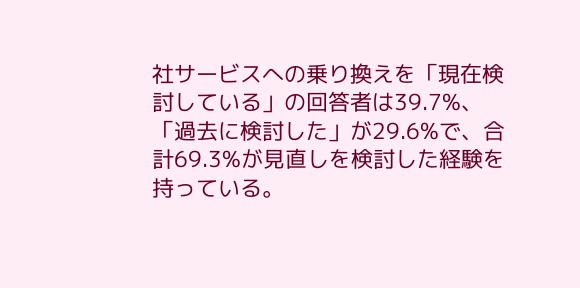社サービスへの乗り換えを「現在検討している」の回答者は39.7%、「過去に検討した」が29.6%で、合計69.3%が見直しを検討した経験を持っている。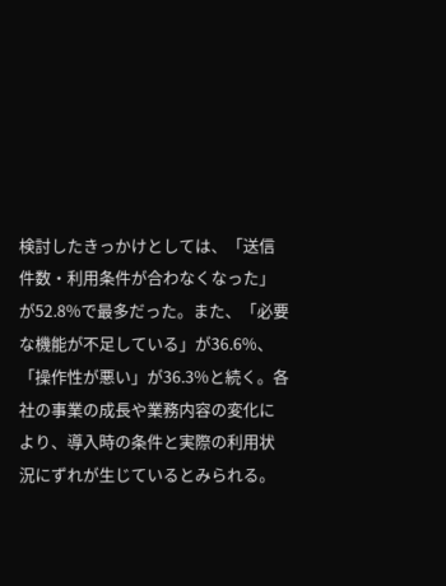検討したきっかけとしては、「送信件数・利用条件が合わなくなった」が52.8%で最多だった。また、「必要な機能が不足している」が36.6%、「操作性が悪い」が36.3%と続く。各社の事業の成長や業務内容の変化により、導入時の条件と実際の利用状況にずれが生じているとみられる。